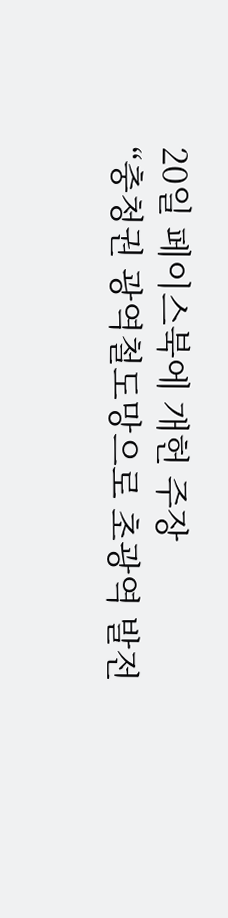20일 페이스북에 개헌 주장
“충청권 광역철도망으로 초광역 발전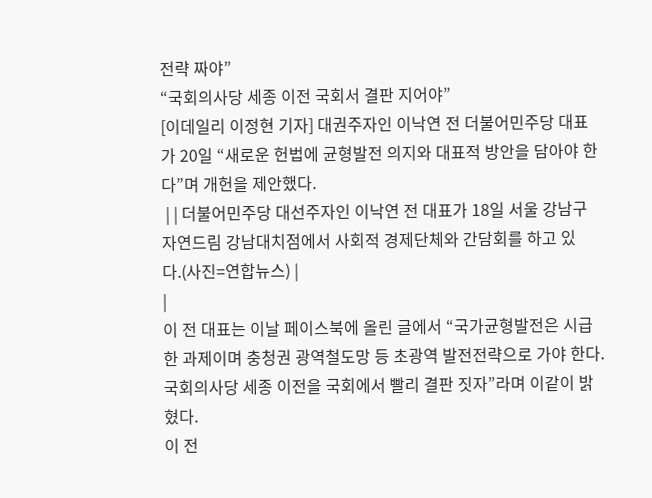전략 짜야”
“국회의사당 세종 이전 국회서 결판 지어야”
[이데일리 이정현 기자] 대권주자인 이낙연 전 더불어민주당 대표가 20일 “새로운 헌법에 균형발전 의지와 대표적 방안을 담아야 한다”며 개헌을 제안했다.
 | | 더불어민주당 대선주자인 이낙연 전 대표가 18일 서울 강남구 자연드림 강남대치점에서 사회적 경제단체와 간담회를 하고 있다.(사진=연합뉴스) |
|
이 전 대표는 이날 페이스북에 올린 글에서 “국가균형발전은 시급한 과제이며 충청권 광역철도망 등 초광역 발전전략으로 가야 한다. 국회의사당 세종 이전을 국회에서 빨리 결판 짓자”라며 이같이 밝혔다.
이 전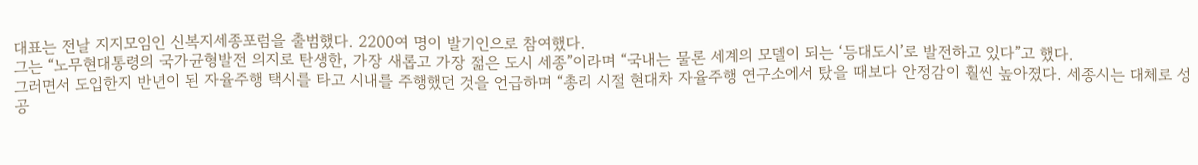대표는 전날 지지모임인 신복지세종포럼을 출범했다. 2200여 명이 발기인으로 참여했다.
그는 “노무현대통령의 국가균형발전 의지로 탄생한, 가장 새롭고 가장 젊은 도시 세종”이라며 “국내는 물론 세계의 모델이 되는 ‘등대도시’로 발전하고 있다”고 했다.
그러면서 도입한지 반년이 된 자율주행 택시를 타고 시내를 주행했던 것을 언급하며 “총리 시절 현대차 자율주행 연구소에서 탔을 때보다 안정감이 훨씬 높아졌다. 세종시는 대체로 성공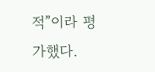적”이라 평가했다.